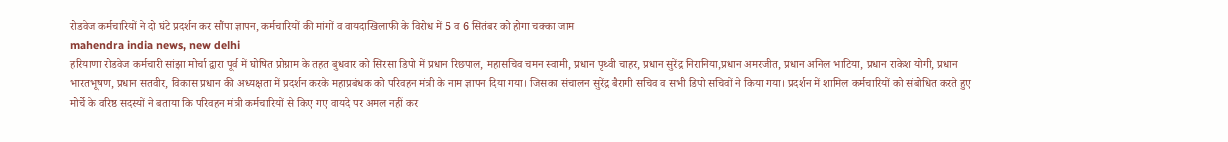रोडवेज कर्मचारियों ने दो घंटे प्रदर्शन कर सौंपा ज्ञापन, कर्मचारियों की मांगों व वायदाखिलाफी के विरोध में 5 व 6 सितंबर को होगा चक्का जाम
mahendra india news, new delhi
हरियाणा रोडवेज कर्मचारी सांझा मोर्चा द्वारा पूर्व में घोषित प्रोग्राम के तहत बुधवार को सिरसा डिपो में प्रधान रिछपाल, महासचिव चमन स्वामी, प्रधान पृथ्वी चाहर, प्रधान सुरेंद्र निरानिया,प्रधान अमरजीत, प्रधान अनिल भाटिया, प्रधान राकेश योगी, प्रधान भारतभूषण, प्रधान सतवीर, विकास प्रधान की अध्यक्षता में प्रदर्शन करके महाप्रबंधक को परिवहन मंत्री के नाम ज्ञापन दिया गया। जिसका संचालन सुरेंद्र बैरागी सचिव व सभी डिपो सचिवों ने किया गया। प्रदर्शन में शामिल कर्मचारियों को संबोधित करते हुए मोर्चे के वरिष्ठ सदस्यों ने बताया कि परिवहन मंत्री कर्मचारियों से किए गए वायदे पर अमल नहीं कर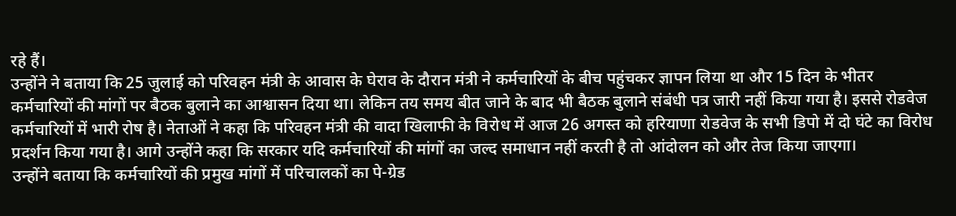रहे हैं।
उन्होंने ने बताया कि 25 जुलाई को परिवहन मंत्री के आवास के घेराव के दौरान मंत्री ने कर्मचारियों के बीच पहुंचकर ज्ञापन लिया था और 15 दिन के भीतर कर्मचारियों की मांगों पर बैठक बुलाने का आश्वासन दिया था। लेकिन तय समय बीत जाने के बाद भी बैठक बुलाने संबंधी पत्र जारी नहीं किया गया है। इससे रोडवेज कर्मचारियों में भारी रोष है। नेताओं ने कहा कि परिवहन मंत्री की वादा खिलाफी के विरोध में आज 26 अगस्त को हरियाणा रोडवेज के सभी डिपो में दो घंटे का विरोध प्रदर्शन किया गया है। आगे उन्होंने कहा कि सरकार यदि कर्मचारियों की मांगों का जल्द समाधान नहीं करती है तो आंदोलन को और तेज किया जाएगा।
उन्होंने बताया कि कर्मचारियों की प्रमुख मांगों में परिचालकों का पे-ग्रेड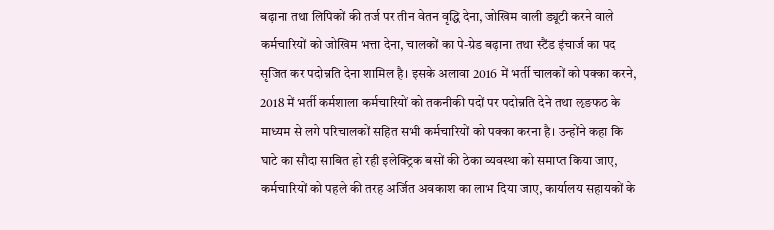बढ़ाना तथा लिपिकों की तर्ज पर तीन वेतन वृद्धि देना, जोखिम वाली ड्यूटी करने वाले कर्मचारियों को जोखिम भत्ता देना, चालकों का पे-ग्रेड बढ़ाना तथा स्टैंड इंचार्ज का पद सृजित कर पदोन्नति देना शामिल है। इसके अलावा 2016 में भर्ती चालकों को पक्का करने, 2018 में भर्ती कर्मशाला कर्मचारियों को तकनीकी पदों पर पदोन्नति देने तथा ऌङफठ के माध्यम से लगे परिचालकों सहित सभी कर्मचारियों को पक्का करना है। उन्होंने कहा कि घाटे का सौदा साबित हो रही इलेक्ट्रिक बसों की ठेका व्यवस्था को समाप्त किया जाए,
कर्मचारियों को पहले की तरह अर्जित अवकाश का लाभ दिया जाए, कार्यालय सहायकों के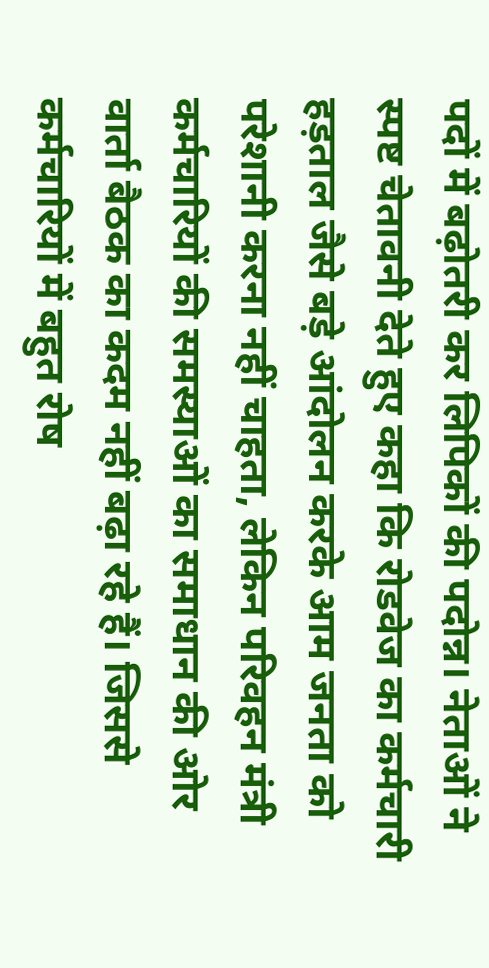पदों में बढ़ोतरी कर लिपिकों की पदोन्न। नेताओं ने स्पष्ट चेतावनी देते हुए कहा कि रोडवेज का कर्मचारी हड़ताल जैसे बड़े आंदोलन करके आम जनता को परेशानी करना नहीं चाहता, लेकिन परिवहन मंत्री कर्मचारियों की समस्याओं का समाधान की ओर वार्ता बैठक का कदम नहीं बढ़ा रहे हैं। जिससे कर्मचारियों में बहुत रोष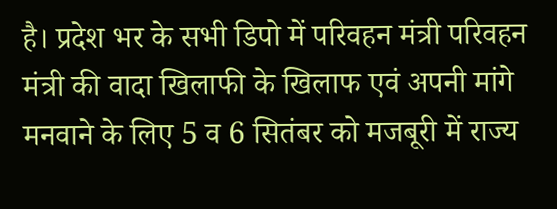है। प्रदेश भर के सभी डिपो में परिवहन मंत्री परिवहन मंत्री की वादा खिलाफी के खिलाफ एवं अपनी मांगे मनवाने के लिए 5 व 6 सितंबर को मजबूरी में राज्य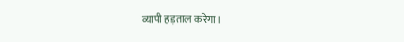व्यापी हड़ताल करेगा।